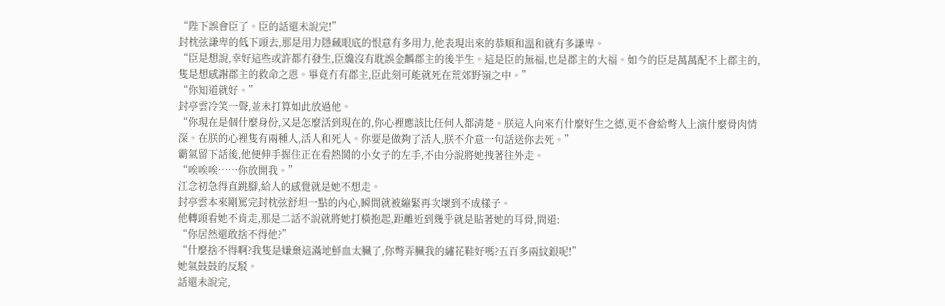“陛下誤會臣了。臣的話還未說完!”
封枕弦謙卑的低下頭去,那是用力隱藏眼底的恨意有多用力,他表現出來的恭順和溫和就有多謙卑。
“臣是想說,幸好這些或許都冇發生,臣纔沒有耽誤金麟郡主的後半生。這是臣的無福,也是郡主的大福。如今的臣是萬萬配不上郡主的,隻是想感謝郡主的救命之恩。畢竟冇有郡主,臣此刻可能就死在荒郊野嶺之中。”
“你知道就好。”
封亭雲冷笑一聲,並未打算如此放過他。
“你現在是個什麼身份,又是怎麼活到現在的,你心裡應該比任何人都清楚。朕這人向來冇什麼好生之德,更不會給彆人上演什麼骨肉情深。在朕的心裡隻有兩種人,活人和死人。你要是做夠了活人,朕不介意一句話送你去死。”
霸氣留下話後,他便伸手握住正在看熱鬨的小女子的左手,不由分說將她拽著往外走。
“唉唉唉……你放開我。”
江念初急得直跳腳,給人的感覺就是她不想走。
封亭雲本來剛罵完封枕弦舒坦一點的內心,瞬間就被繃緊再次壞到不成樣子。
他轉頭看她不肯走,那是二話不說就將她打橫抱起,距離近到幾乎就是貼著她的耳骨,問道:
“你居然還敢捨不得他?”
“什麼捨不得啊?我隻是嫌棄這滿地鮮血太臟了,你彆弄臟我的繡花鞋好嗎?五百多兩紋銀呢!”
她氣鼓鼓的反駁。
話還未說完,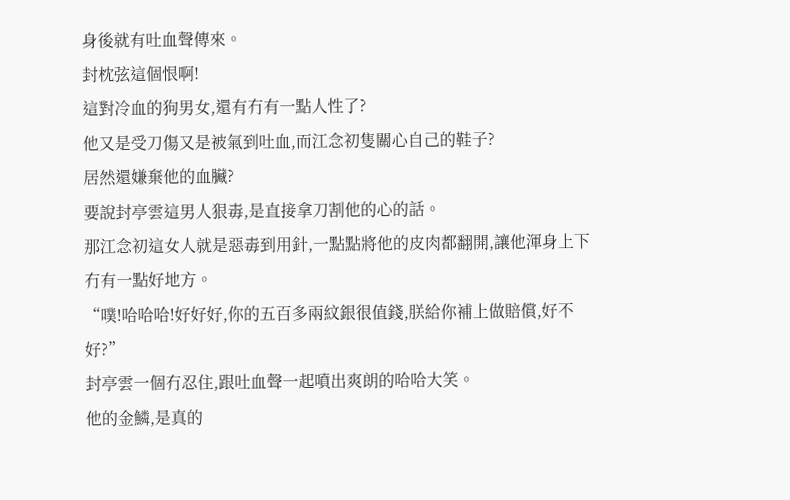身後就有吐血聲傳來。
封枕弦這個恨啊!
這對冷血的狗男女,還有冇有一點人性了?
他又是受刀傷又是被氣到吐血,而江念初隻關心自己的鞋子?
居然還嫌棄他的血臟?
要說封亭雲這男人狠毒,是直接拿刀割他的心的話。
那江念初這女人就是惡毒到用針,一點點將他的皮肉都翻開,讓他渾身上下冇有一點好地方。
“噗!哈哈哈!好好好,你的五百多兩紋銀很值錢,朕給你補上做賠償,好不好?”
封亭雲一個冇忍住,跟吐血聲一起噴出爽朗的哈哈大笑。
他的金鱗,是真的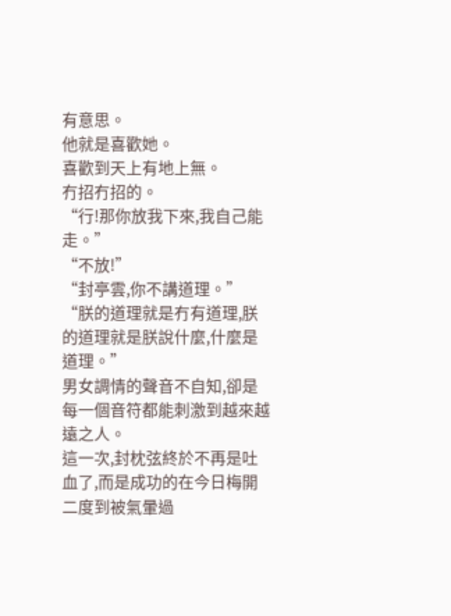有意思。
他就是喜歡她。
喜歡到天上有地上無。
冇招冇招的。
“行!那你放我下來,我自己能走。”
“不放!”
“封亭雲,你不講道理。”
“朕的道理就是冇有道理,朕的道理就是朕說什麼,什麼是道理。”
男女調情的聲音不自知,卻是每一個音符都能刺激到越來越遠之人。
這一次,封枕弦終於不再是吐血了,而是成功的在今日梅開二度到被氣暈過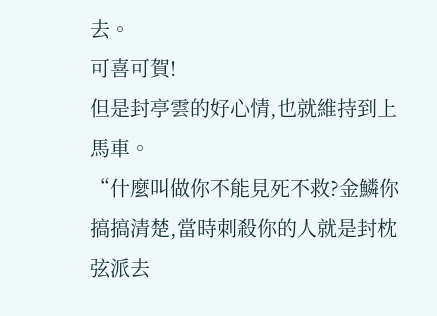去。
可喜可賀!
但是封亭雲的好心情,也就維持到上馬車。
“什麼叫做你不能見死不救?金鱗你搞搞清楚,當時刺殺你的人就是封枕弦派去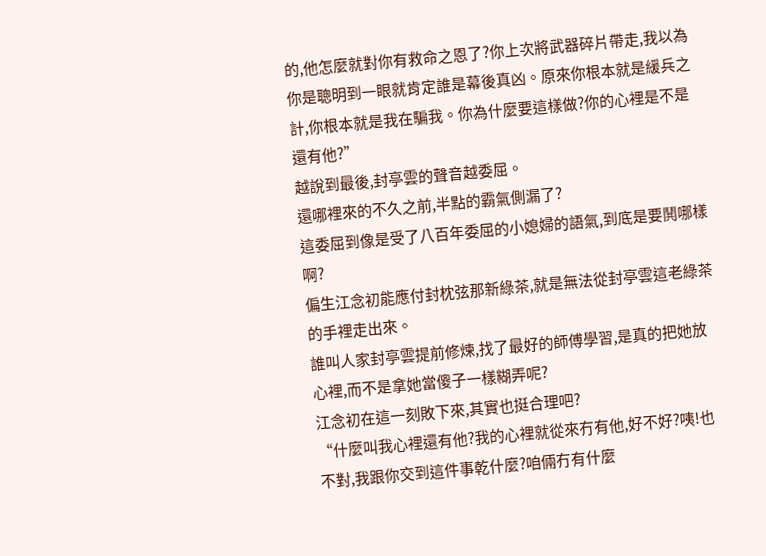的,他怎麼就對你有救命之恩了?你上次將武器碎片帶走,我以為你是聰明到一眼就肯定誰是幕後真凶。原來你根本就是緩兵之計,你根本就是我在騙我。你為什麼要這樣做?你的心裡是不是還有他?”
越說到最後,封亭雲的聲音越委屈。
還哪裡來的不久之前,半點的霸氣側漏了?
這委屈到像是受了八百年委屈的小媳婦的語氣,到底是要鬨哪樣啊?
偏生江念初能應付封枕弦那新綠茶,就是無法從封亭雲這老綠茶的手裡走出來。
誰叫人家封亭雲提前修煉,找了最好的師傅學習,是真的把她放心裡,而不是拿她當傻子一樣糊弄呢?
江念初在這一刻敗下來,其實也挺合理吧?
“什麼叫我心裡還有他?我的心裡就從來冇有他,好不好?咦!也不對,我跟你交到這件事乾什麼?咱倆冇有什麼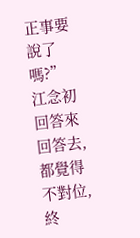正事要說了嗎?”
江念初回答來回答去,都覺得不對位,終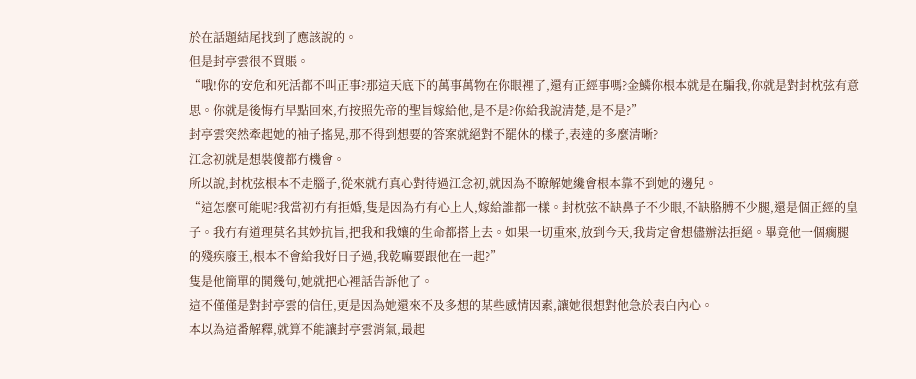於在話題結尾找到了應該說的。
但是封亭雲很不買賬。
“哦!你的安危和死活都不叫正事?那這天底下的萬事萬物在你眼裡了,還有正經事嗎?金鱗你根本就是在騙我,你就是對封枕弦有意思。你就是後悔冇早點回來,冇按照先帝的聖旨嫁給他,是不是?你給我說清楚,是不是?”
封亭雲突然牽起她的袖子搖晃,那不得到想要的答案就絕對不罷休的樣子,表達的多麼清晰?
江念初就是想裝傻都冇機會。
所以說,封枕弦根本不走腦子,從來就冇真心對待過江念初,就因為不瞭解她纔會根本靠不到她的邊兒。
“這怎麼可能呢?我當初冇有拒婚,隻是因為冇有心上人,嫁給誰都一樣。封枕弦不缺鼻子不少眼,不缺胳膊不少腿,還是個正經的皇子。我冇有道理莫名其妙抗旨,把我和我孃的生命都搭上去。如果一切重來,放到今天,我肯定會想儘辦法拒絕。畢竟他一個瘸腿的殘疾廢王,根本不會給我好日子過,我乾嘛要跟他在一起?”
隻是他簡單的鬨幾句,她就把心裡話告訴他了。
這不僅僅是對封亭雲的信任,更是因為她還來不及多想的某些感情因素,讓她很想對他急於表白內心。
本以為這番解釋,就算不能讓封亭雲消氣,最起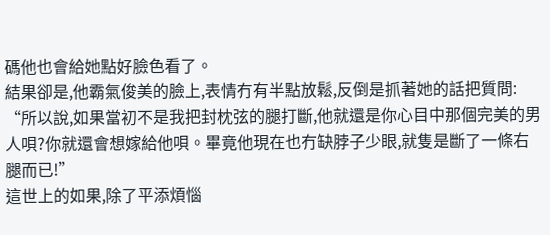碼他也會給她點好臉色看了。
結果卻是,他霸氣俊美的臉上,表情冇有半點放鬆,反倒是抓著她的話把質問:
“所以說,如果當初不是我把封枕弦的腿打斷,他就還是你心目中那個完美的男人唄?你就還會想嫁給他唄。畢竟他現在也冇缺脖子少眼,就隻是斷了一條右腿而已!”
這世上的如果,除了平添煩惱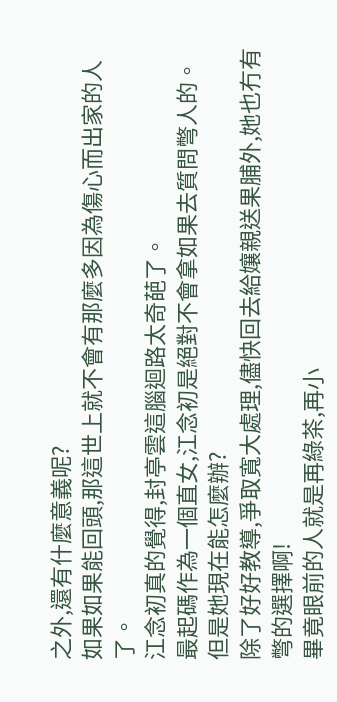之外,還有什麼意義呢?
如果如果能回頭,那這世上就不會有那麼多因為傷心而出家的人了。
江念初真的覺得,封亭雲這腦迴路太奇葩了。
最起碼作為一個直女,江念初是絕對不會拿如果去質問彆人的。
但是她現在能怎麼辦?
除了好好教導,爭取寬大處理,儘快回去給孃親送果脯外,她也冇有彆的選擇啊!
畢竟眼前的人就是再綠茶,再小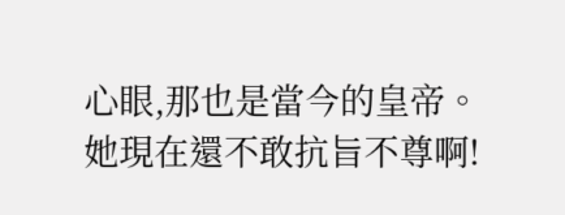心眼,那也是當今的皇帝。
她現在還不敢抗旨不尊啊!